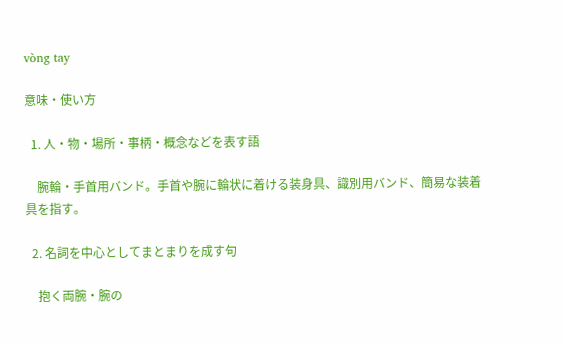vòng tay

意味・使い方

  1. 人・物・場所・事柄・概念などを表す語

    腕輪・手首用バンド。手首や腕に輪状に着ける装身具、識別用バンド、簡易な装着具を指す。

  2. 名詞を中心としてまとまりを成す句

    抱く両腕・腕の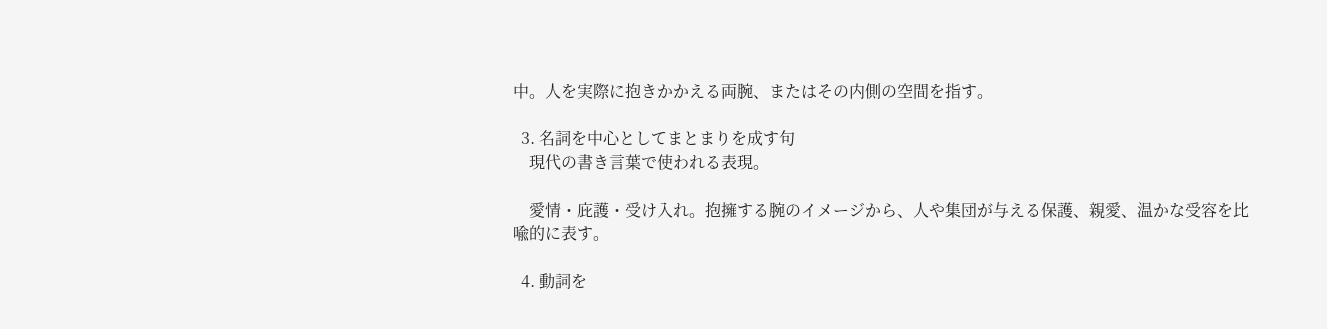中。人を実際に抱きかかえる両腕、またはその内側の空間を指す。

  3. 名詞を中心としてまとまりを成す句
    現代の書き言葉で使われる表現。

    愛情・庇護・受け入れ。抱擁する腕のイメージから、人や集団が与える保護、親愛、温かな受容を比喩的に表す。

  4. 動詞を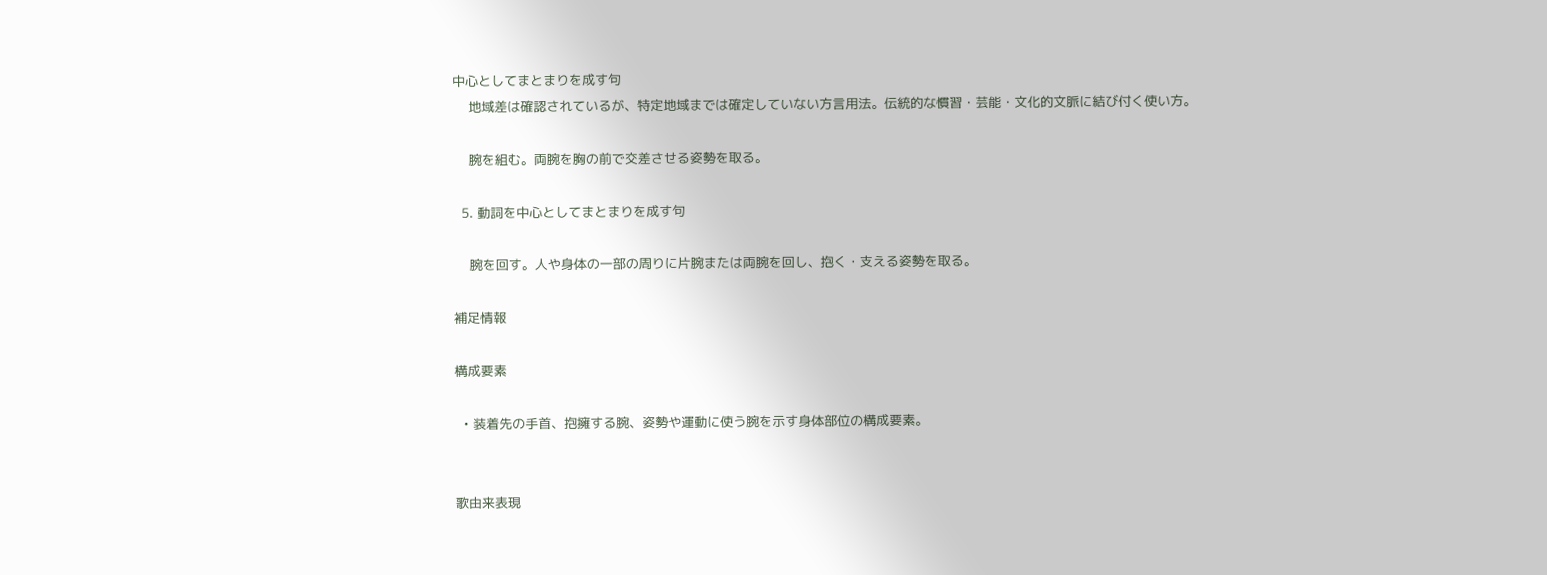中心としてまとまりを成す句
    地域差は確認されているが、特定地域までは確定していない方言用法。伝統的な慣習・芸能・文化的文脈に結び付く使い方。

    腕を組む。両腕を胸の前で交差させる姿勢を取る。

  5. 動詞を中心としてまとまりを成す句

    腕を回す。人や身体の一部の周りに片腕または両腕を回し、抱く・支える姿勢を取る。

補足情報

構成要素

  • 装着先の手首、抱擁する腕、姿勢や運動に使う腕を示す身体部位の構成要素。


歌由来表現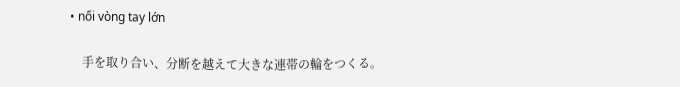• nối vòng tay lớn

    手を取り合い、分断を越えて大きな連帯の輪をつくる。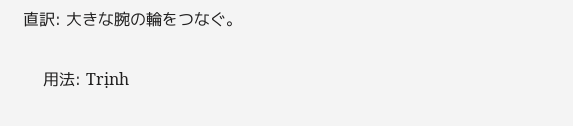直訳: 大きな腕の輪をつなぐ。

    用法: Trịnh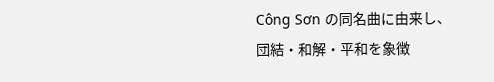Công Sơn の同名曲に由来し、団結・和解・平和を象徴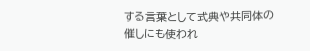する言葉として式典や共同体の催しにも使われ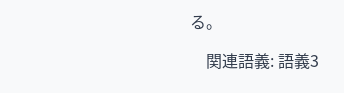る。

    関連語義: 語義3